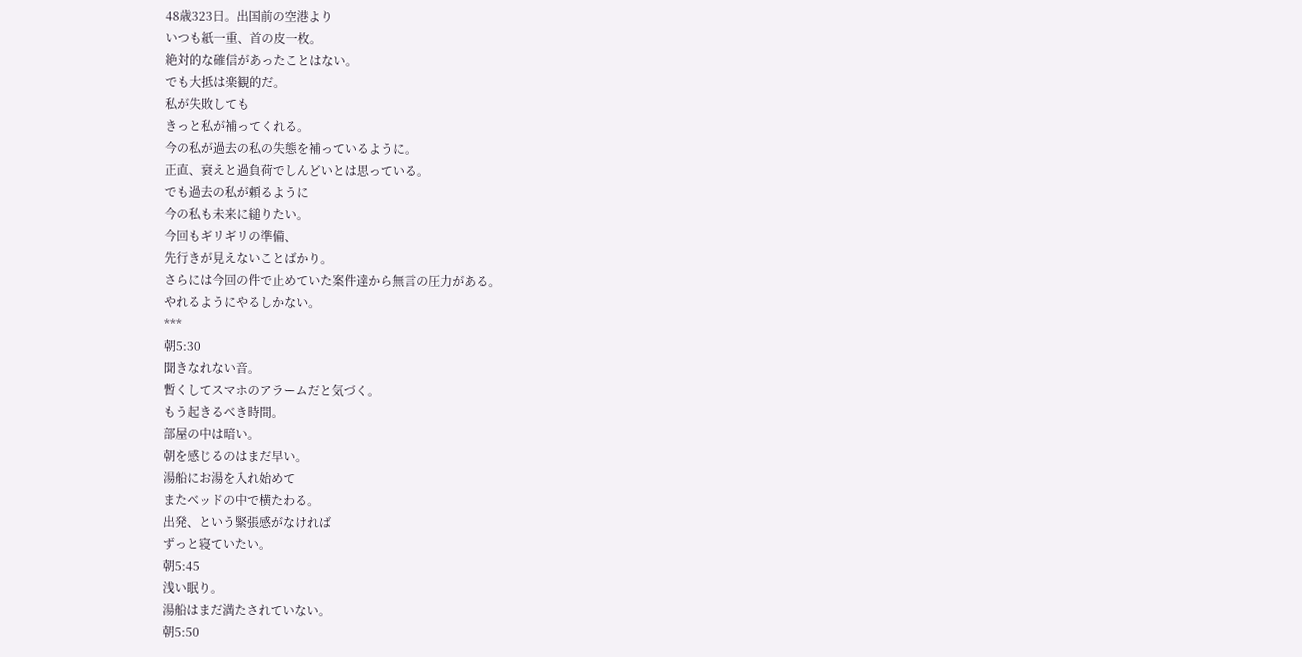48歳323日。出国前の空港より
いつも紙一重、首の皮一枚。
絶対的な確信があったことはない。
でも大抵は楽観的だ。
私が失敗しても
きっと私が補ってくれる。
今の私が過去の私の失態を補っているように。
正直、衰えと過負荷でしんどいとは思っている。
でも過去の私が頼るように
今の私も未来に縋りたい。
今回もギリギリの準備、
先行きが見えないことばかり。
さらには今回の件で止めていた案件達から無言の圧力がある。
やれるようにやるしかない。
***
朝5:30
聞きなれない音。
暫くしてスマホのアラームだと気づく。
もう起きるべき時間。
部屋の中は暗い。
朝を感じるのはまだ早い。
湯船にお湯を入れ始めて
またベッドの中で横たわる。
出発、という緊張感がなければ
ずっと寝ていたい。
朝5:45
浅い眠り。
湯船はまだ満たされていない。
朝5:50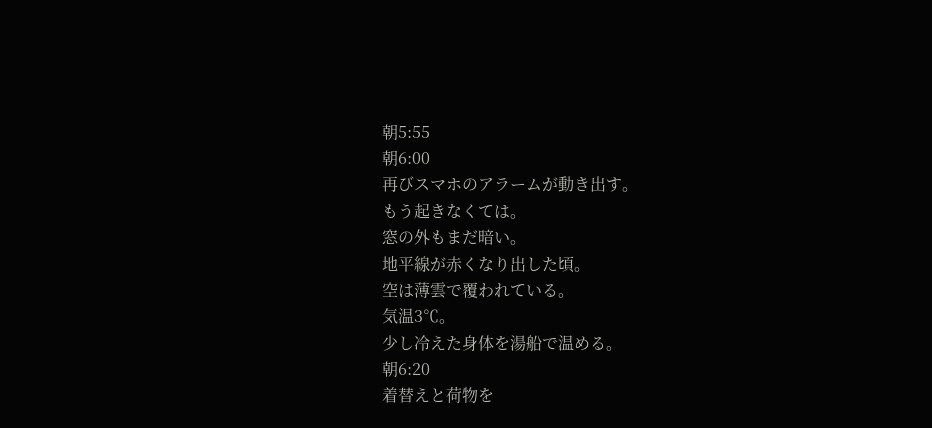朝5:55
朝6:00
再びスマホのアラームが動き出す。
もう起きなくては。
窓の外もまだ暗い。
地平線が赤くなり出した頃。
空は薄雲で覆われている。
気温3℃。
少し冷えた身体を湯船で温める。
朝6:20
着替えと荷物を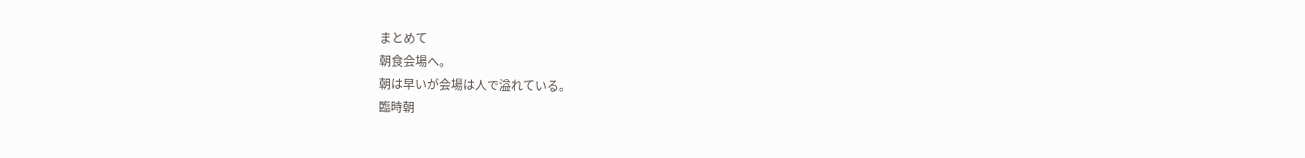まとめて
朝食会場へ。
朝は早いが会場は人で溢れている。
臨時朝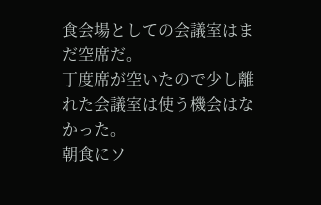食会場としての会議室はまだ空席だ。
丁度席が空いたので少し離れた会議室は使う機会はなかった。
朝食にソ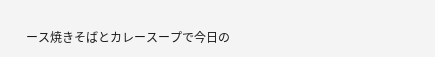ース焼きそばとカレースープで今日の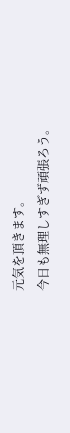元気を頂きます。
今日も無理しすぎず頑張ろう。